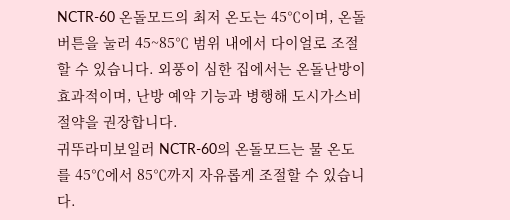NCTR-60 온돌모드의 최저 온도는 45℃이며, 온돌 버튼을 눌러 45~85℃ 범위 내에서 다이얼로 조절할 수 있습니다. 외풍이 심한 집에서는 온돌난방이 효과적이며, 난방 예약 기능과 병행해 도시가스비 절약을 권장합니다.
귀뚜라미보일러 NCTR-60의 온돌모드는 물 온도를 45℃에서 85℃까지 자유롭게 조절할 수 있습니다.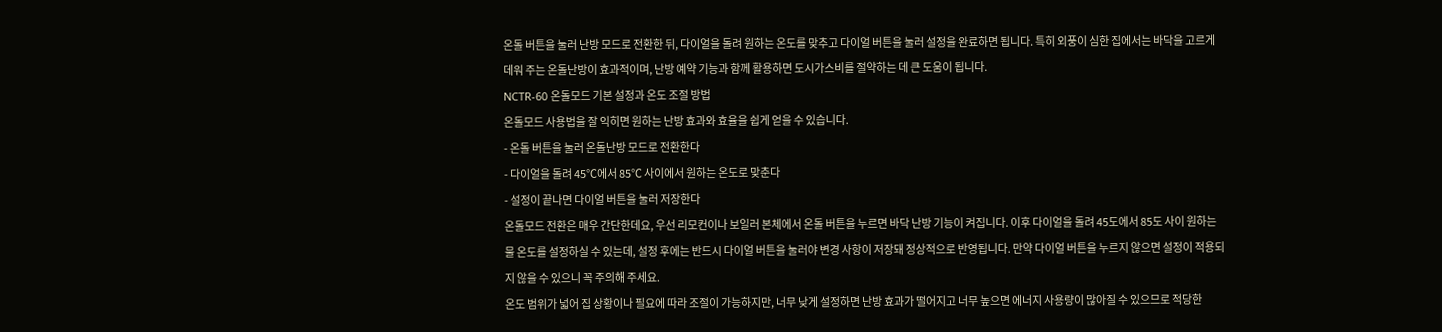온돌 버튼을 눌러 난방 모드로 전환한 뒤, 다이얼을 돌려 원하는 온도를 맞추고 다이얼 버튼을 눌러 설정을 완료하면 됩니다. 특히 외풍이 심한 집에서는 바닥을 고르게 데워 주는 온돌난방이 효과적이며, 난방 예약 기능과 함께 활용하면 도시가스비를 절약하는 데 큰 도움이 됩니다.
NCTR-60 온돌모드 기본 설정과 온도 조절 방법
온돌모드 사용법을 잘 익히면 원하는 난방 효과와 효율을 쉽게 얻을 수 있습니다.
- 온돌 버튼을 눌러 온돌난방 모드로 전환한다
- 다이얼을 돌려 45℃에서 85℃ 사이에서 원하는 온도로 맞춘다
- 설정이 끝나면 다이얼 버튼을 눌러 저장한다
온돌모드 전환은 매우 간단한데요, 우선 리모컨이나 보일러 본체에서 온돌 버튼을 누르면 바닥 난방 기능이 켜집니다. 이후 다이얼을 돌려 45도에서 85도 사이 원하는 물 온도를 설정하실 수 있는데, 설정 후에는 반드시 다이얼 버튼을 눌러야 변경 사항이 저장돼 정상적으로 반영됩니다. 만약 다이얼 버튼을 누르지 않으면 설정이 적용되지 않을 수 있으니 꼭 주의해 주세요.
온도 범위가 넓어 집 상황이나 필요에 따라 조절이 가능하지만, 너무 낮게 설정하면 난방 효과가 떨어지고 너무 높으면 에너지 사용량이 많아질 수 있으므로 적당한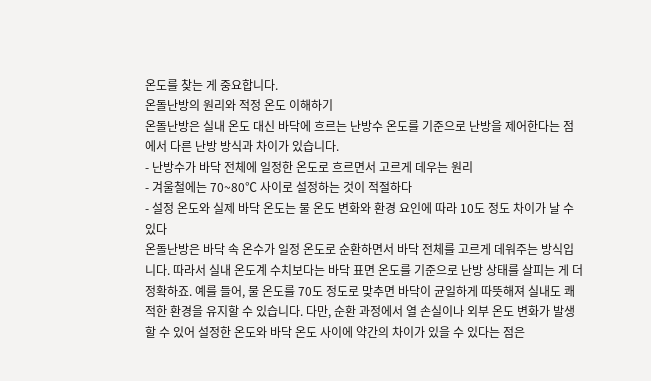온도를 찾는 게 중요합니다.
온돌난방의 원리와 적정 온도 이해하기
온돌난방은 실내 온도 대신 바닥에 흐르는 난방수 온도를 기준으로 난방을 제어한다는 점에서 다른 난방 방식과 차이가 있습니다.
- 난방수가 바닥 전체에 일정한 온도로 흐르면서 고르게 데우는 원리
- 겨울철에는 70~80℃ 사이로 설정하는 것이 적절하다
- 설정 온도와 실제 바닥 온도는 물 온도 변화와 환경 요인에 따라 10도 정도 차이가 날 수 있다
온돌난방은 바닥 속 온수가 일정 온도로 순환하면서 바닥 전체를 고르게 데워주는 방식입니다. 따라서 실내 온도계 수치보다는 바닥 표면 온도를 기준으로 난방 상태를 살피는 게 더 정확하죠. 예를 들어, 물 온도를 70도 정도로 맞추면 바닥이 균일하게 따뜻해져 실내도 쾌적한 환경을 유지할 수 있습니다. 다만, 순환 과정에서 열 손실이나 외부 온도 변화가 발생할 수 있어 설정한 온도와 바닥 온도 사이에 약간의 차이가 있을 수 있다는 점은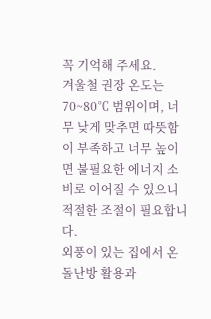꼭 기억해 주세요.
겨울철 권장 온도는 70~80℃ 범위이며, 너무 낮게 맞추면 따뜻함이 부족하고 너무 높이면 불필요한 에너지 소비로 이어질 수 있으니 적절한 조절이 필요합니다.
외풍이 있는 집에서 온돌난방 활용과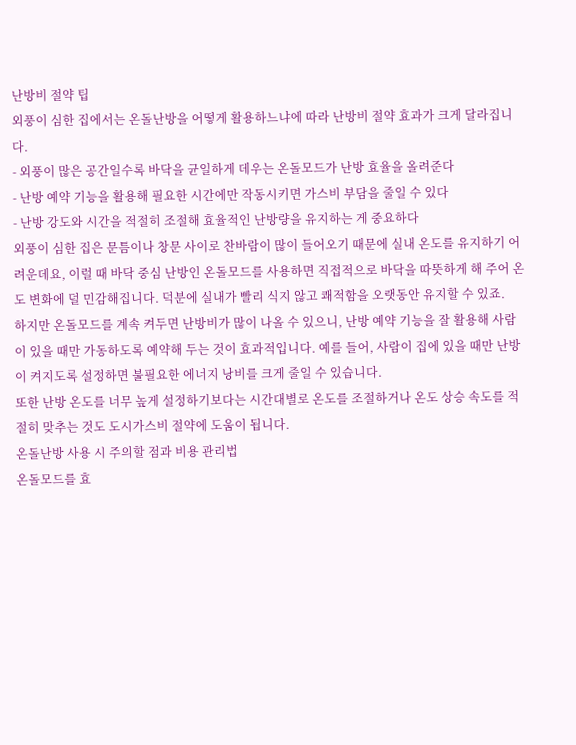난방비 절약 팁
외풍이 심한 집에서는 온돌난방을 어떻게 활용하느냐에 따라 난방비 절약 효과가 크게 달라집니다.
- 외풍이 많은 공간일수록 바닥을 균일하게 데우는 온돌모드가 난방 효율을 올려준다
- 난방 예약 기능을 활용해 필요한 시간에만 작동시키면 가스비 부담을 줄일 수 있다
- 난방 강도와 시간을 적절히 조절해 효율적인 난방량을 유지하는 게 중요하다
외풍이 심한 집은 문틈이나 창문 사이로 찬바람이 많이 들어오기 때문에 실내 온도를 유지하기 어려운데요, 이럴 때 바닥 중심 난방인 온돌모드를 사용하면 직접적으로 바닥을 따뜻하게 해 주어 온도 변화에 덜 민감해집니다. 덕분에 실내가 빨리 식지 않고 쾌적함을 오랫동안 유지할 수 있죠.
하지만 온돌모드를 계속 켜두면 난방비가 많이 나올 수 있으니, 난방 예약 기능을 잘 활용해 사람이 있을 때만 가동하도록 예약해 두는 것이 효과적입니다. 예를 들어, 사람이 집에 있을 때만 난방이 켜지도록 설정하면 불필요한 에너지 낭비를 크게 줄일 수 있습니다.
또한 난방 온도를 너무 높게 설정하기보다는 시간대별로 온도를 조절하거나 온도 상승 속도를 적절히 맞추는 것도 도시가스비 절약에 도움이 됩니다.
온돌난방 사용 시 주의할 점과 비용 관리법
온돌모드를 효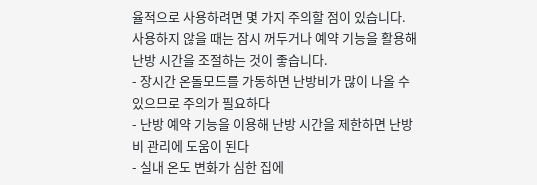율적으로 사용하려면 몇 가지 주의할 점이 있습니다. 사용하지 않을 때는 잠시 꺼두거나 예약 기능을 활용해 난방 시간을 조절하는 것이 좋습니다.
- 장시간 온돌모드를 가동하면 난방비가 많이 나올 수 있으므로 주의가 필요하다
- 난방 예약 기능을 이용해 난방 시간을 제한하면 난방비 관리에 도움이 된다
- 실내 온도 변화가 심한 집에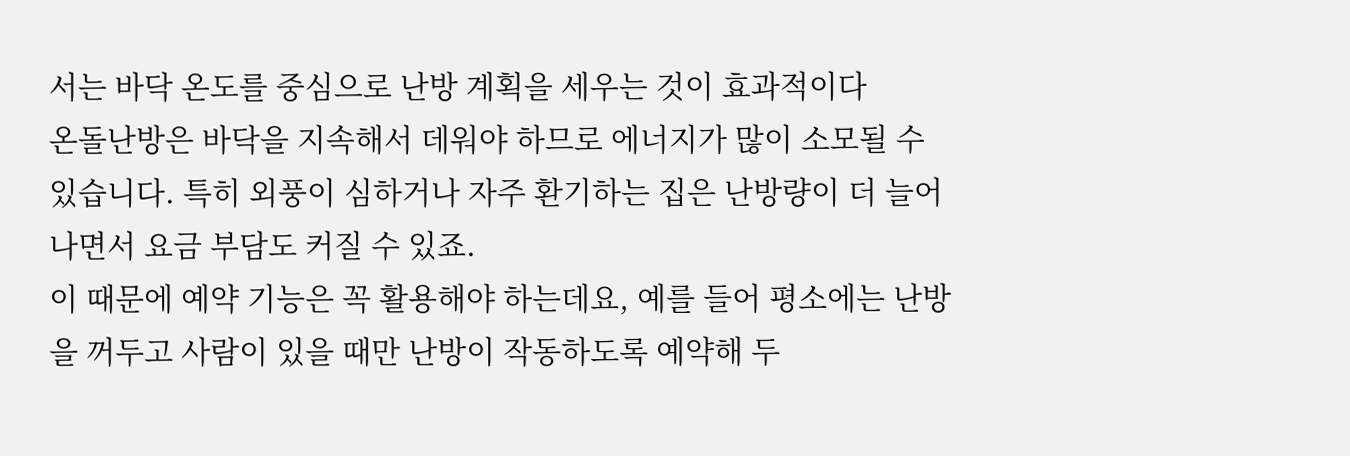서는 바닥 온도를 중심으로 난방 계획을 세우는 것이 효과적이다
온돌난방은 바닥을 지속해서 데워야 하므로 에너지가 많이 소모될 수 있습니다. 특히 외풍이 심하거나 자주 환기하는 집은 난방량이 더 늘어나면서 요금 부담도 커질 수 있죠.
이 때문에 예약 기능은 꼭 활용해야 하는데요, 예를 들어 평소에는 난방을 꺼두고 사람이 있을 때만 난방이 작동하도록 예약해 두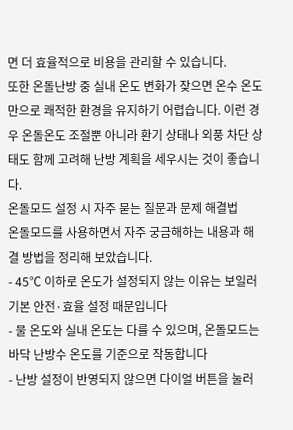면 더 효율적으로 비용을 관리할 수 있습니다.
또한 온돌난방 중 실내 온도 변화가 잦으면 온수 온도만으로 쾌적한 환경을 유지하기 어렵습니다. 이런 경우 온돌온도 조절뿐 아니라 환기 상태나 외풍 차단 상태도 함께 고려해 난방 계획을 세우시는 것이 좋습니다.
온돌모드 설정 시 자주 묻는 질문과 문제 해결법
온돌모드를 사용하면서 자주 궁금해하는 내용과 해결 방법을 정리해 보았습니다.
- 45℃ 이하로 온도가 설정되지 않는 이유는 보일러 기본 안전·효율 설정 때문입니다
- 물 온도와 실내 온도는 다를 수 있으며, 온돌모드는 바닥 난방수 온도를 기준으로 작동합니다
- 난방 설정이 반영되지 않으면 다이얼 버튼을 눌러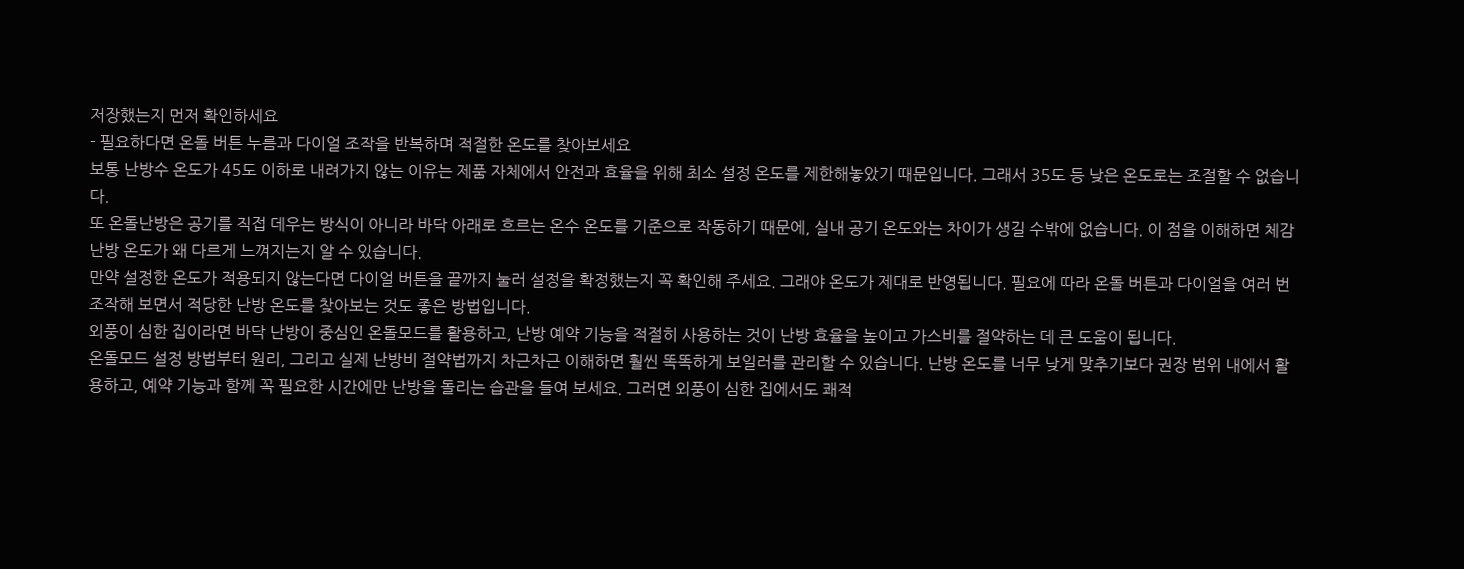저장했는지 먼저 확인하세요
- 필요하다면 온돌 버튼 누름과 다이얼 조작을 반복하며 적절한 온도를 찾아보세요
보통 난방수 온도가 45도 이하로 내려가지 않는 이유는 제품 자체에서 안전과 효율을 위해 최소 설정 온도를 제한해놓았기 때문입니다. 그래서 35도 등 낮은 온도로는 조절할 수 없습니다.
또 온돌난방은 공기를 직접 데우는 방식이 아니라 바닥 아래로 흐르는 온수 온도를 기준으로 작동하기 때문에, 실내 공기 온도와는 차이가 생길 수밖에 없습니다. 이 점을 이해하면 체감 난방 온도가 왜 다르게 느껴지는지 알 수 있습니다.
만약 설정한 온도가 적용되지 않는다면 다이얼 버튼을 끝까지 눌러 설정을 확정했는지 꼭 확인해 주세요. 그래야 온도가 제대로 반영됩니다. 필요에 따라 온돌 버튼과 다이얼을 여러 번 조작해 보면서 적당한 난방 온도를 찾아보는 것도 좋은 방법입니다.
외풍이 심한 집이라면 바닥 난방이 중심인 온돌모드를 활용하고, 난방 예약 기능을 적절히 사용하는 것이 난방 효율을 높이고 가스비를 절약하는 데 큰 도움이 됩니다.
온돌모드 설정 방법부터 원리, 그리고 실제 난방비 절약법까지 차근차근 이해하면 훨씬 똑똑하게 보일러를 관리할 수 있습니다. 난방 온도를 너무 낮게 맞추기보다 권장 범위 내에서 활용하고, 예약 기능과 함께 꼭 필요한 시간에만 난방을 돌리는 습관을 들여 보세요. 그러면 외풍이 심한 집에서도 쾌적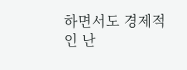하면서도 경제적인 난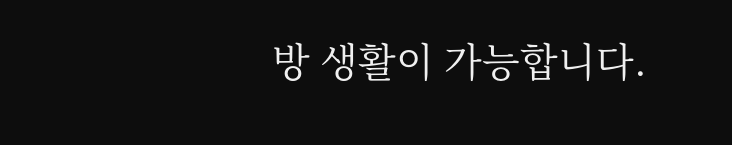방 생활이 가능합니다.